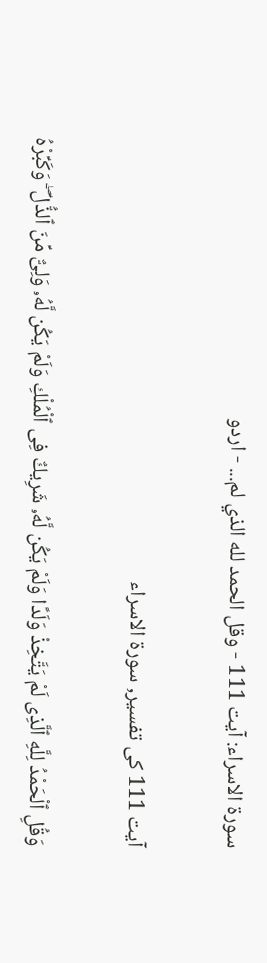سورۃ الاسراء: آیت 111 - وقل الحمد لله الذي لم... - اردو

آیت 111 کی تفسیر, سورۃ الاسراء

وَقُلِ ٱلْحَمْدُ لِلَّهِ ٱلَّذِى لَمْ يَتَّخِذْ وَلَدًا وَلَمْ يَكُن لَّهُۥ شَرِيكٌ فِى ٱلْمُلْكِ وَلَمْ يَكُن لَّهُۥ وَلِىٌّ مِّنَ ٱلذُّلِّ ۖ وَكَبِّرْهُ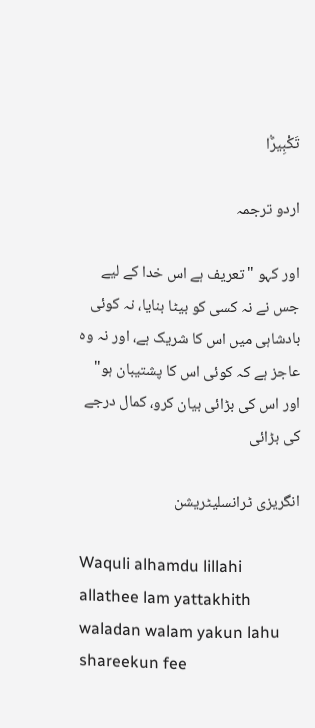تَكْبِيرًۢا

اردو ترجمہ

اور کہو "تعریف ہے اس خدا کے لیے جس نے نہ کسی کو بیٹا بنایا، نہ کوئی بادشاہی میں اس کا شریک ہے، اور نہ وہ عاجز ہے کہ کوئی اس کا پشتیبان ہو" اور اس کی بڑائی بیان کرو، کمال درجے کی بڑائی

انگریزی ٹرانسلیٹریشن

Waquli alhamdu lillahi allathee lam yattakhith waladan walam yakun lahu shareekun fee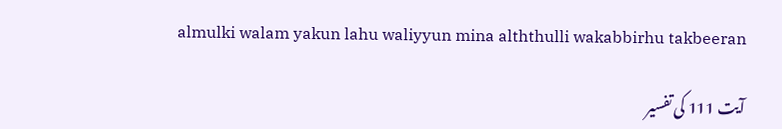almulki walam yakun lahu waliyyun mina alththulli wakabbirhu takbeeran

آیت 111 کی تفسیر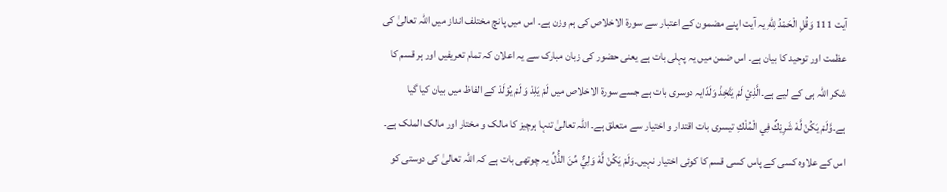آیت 111 وَقُلِ الْحَمْدُ لِلّٰهِ یہ آیت اپنے مضمون کے اعتبار سے سورة الاخلاص کی ہم وزن ہے۔ اس میں پانچ مختلف انداز میں اللہ تعالیٰ کی عظمت اور توحید کا بیان ہے۔ اس ضمن میں یہ پہلی بات ہے یعنی حضور کی زبان مبارک سے یہ اعلان کہ تمام تعریفیں اور ہر قسم کا شکر اللہ ہی کے لیے ہے۔الَّذِيْ لَمْ يَتَّخِذْ وَلَدًایہ دوسری بات ہے جسے سورة الاخلاص میں لَمْ یَلِدْ وَ لَمْ یُوْلَدْ کے الفاظ میں بیان کیا گیا ہے۔وَّلَمْ يَكُنْ لَّهٗ شَرِيْكٌ فِي الْمُلْكِ تیسری بات اقتدار و اختیار سے متعلق ہے۔ اللہ تعالیٰ تنہا ہرچیز کا مالک و مختار اور مالک الملک ہے۔ اس کے علاوہ کسی کے پاس کسی قسم کا کوئی اختیار نہیں۔وَلَمْ يَكُنْ لَّهٗ وَلِيٌّ مِّنَ الذُّلِّ یہ چوتھی بات ہے کہ اللہ تعالیٰ کی دوستی کو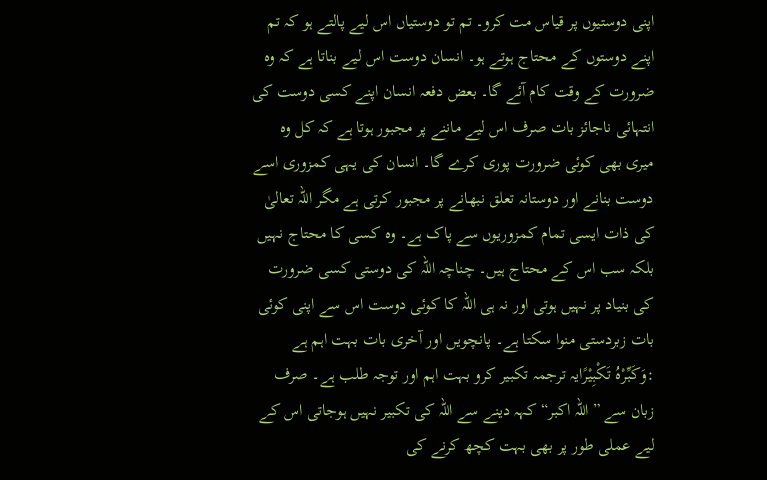اپنی دوستیوں پر قیاس مت کرو۔ تم تو دوستیاں اس لیے پالتے ہو کہ تم اپنے دوستوں کے محتاج ہوتے ہو۔ انسان دوست اس لیے بناتا ہے کہ وہ ضرورت کے وقت کام آئے گا۔ بعض دفعہ انسان اپنے کسی دوست کی انتہائی ناجائز بات صرف اس لیے ماننے پر مجبور ہوتا ہے کہ کل وہ میری بھی کوئی ضرورت پوری کرے گا۔ انسان کی یہی کمزوری اسے دوست بنانے اور دوستانہ تعلق نبھانے پر مجبور کرتی ہے مگر اللہ تعالیٰ کی ذات ایسی تمام کمزوریوں سے پاک ہے۔ وہ کسی کا محتاج نہیں بلکہ سب اس کے محتاج ہیں۔ چناچہ اللہ کی دوستی کسی ضرورت کی بنیاد پر نہیں ہوتی اور نہ ہی اللہ کا کوئی دوست اس سے اپنی کوئی بات زبردستی منوا سکتا ہے۔ پانچویں اور آخری بات بہت اہم ہے :وَكَبِّرْهُ تَكْبِيْرًایہ ترجمہ تکبیر کرو بہت اہم اور توجہ طلب ہے۔ صرف زبان سے ”اللہ اکبر“ کہہ دینے سے اللہ کی تکبیر نہیں ہوجاتی اس کے لیے عملی طور پر بھی بہت کچھ کرنے کی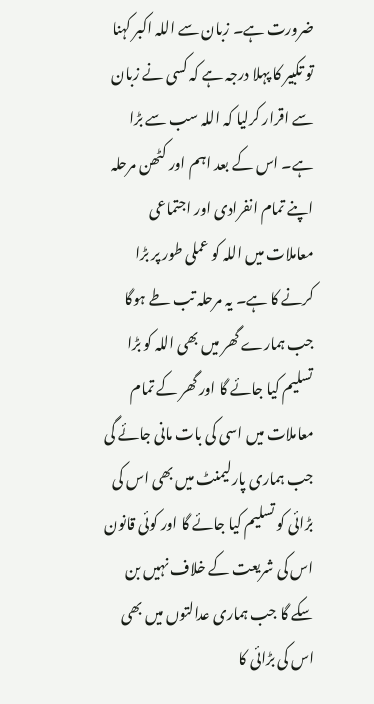ضرورت ہے۔ زبان سے اللہ اکبر کہنا تو تکبیر کا پہلا درجہ ہے کہ کسی نے زبان سے اقرار کرلیا کہ اللہ سب سے بڑا ہے۔ اس کے بعد اہم اور کٹھن مرحلہ اپنے تمام انفرادی اور اجتماعی معاملات میں اللہ کو عملی طور پر بڑا کرنے کا ہے۔ یہ مرحلہ تب طے ہوگا جب ہمارے گھر میں بھی اللہ کو بڑا تسلیم کیا جائے گا اور گھر کے تمام معاملات میں اسی کی بات مانی جائے گی جب ہماری پارلیمنٹ میں بھی اس کی بڑائی کو تسلیم کیا جائے گا اور کوئی قانون اس کی شریعت کے خلاف نہیں بن سکے گا جب ہماری عدالتوں میں بھی اس کی بڑائی کا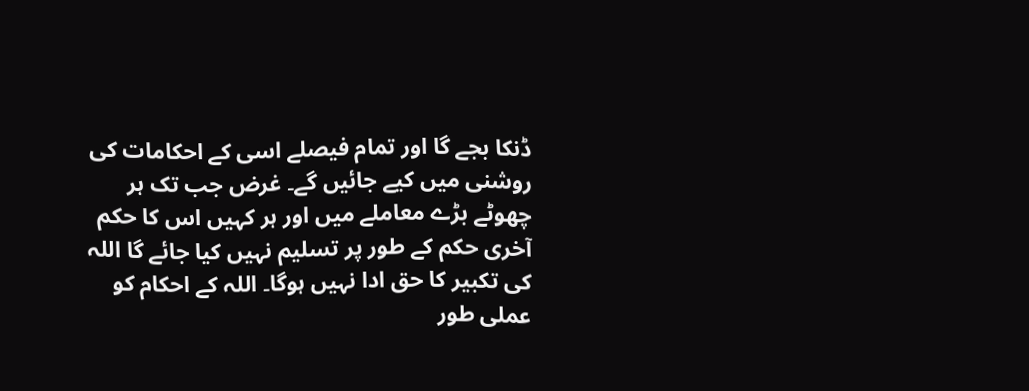ڈنکا بجے گا اور تمام فیصلے اسی کے احکامات کی روشنی میں کیے جائیں گے۔ غرض جب تک ہر چھوٹے بڑے معاملے میں اور ہر کہیں اس کا حکم آخری حکم کے طور پر تسلیم نہیں کیا جائے گا اللہ کی تکبیر کا حق ادا نہیں ہوگا۔ اللہ کے احکام کو عملی طور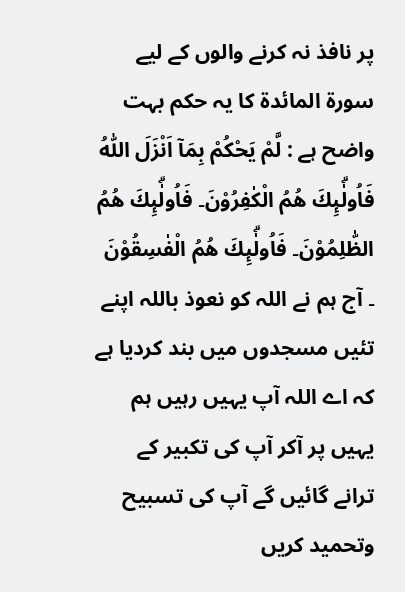پر نافذ نہ کرنے والوں کے لیے سورة المائدۃ کا یہ حکم بہت واضح ہے : لَّمْ يَحْكُمْ بِمَآ اَنْزَلَ اللّٰهُ فَاُولٰۗىِٕكَ هُمُ الْكٰفِرُوْنَ۔ فَاُولٰۗىِٕكَ هُمُ الظّٰلِمُوْنَ۔ فَاُولٰۗىِٕكَ هُمُ الْفٰسِقُوْنَ ۔ آج ہم نے اللہ کو نعوذ باللہ اپنے تئیں مسجدوں میں بند کردیا ہے کہ اے اللہ آپ یہیں رہیں ہم یہیں پر آکر آپ کی تکبیر کے ترانے گائیں گے آپ کی تسبیح وتحمید کریں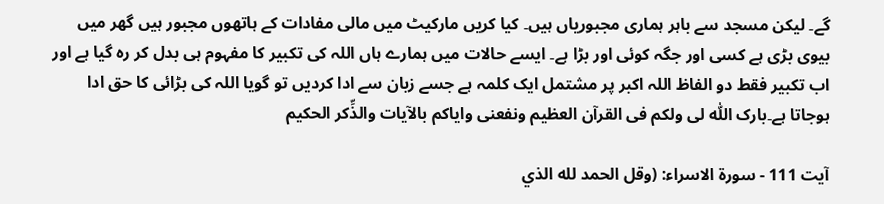گے۔ لیکن مسجد سے باہر ہماری مجبوریاں ہیں۔ کیا کریں مارکیٹ میں مالی مفادات کے ہاتھوں مجبور ہیں گھر میں بیوی بڑی ہے کسی اور جگہ کوئی اور بڑا ہے۔ ایسے حالات میں ہمارے ہاں اللہ کی تکبیر کا مفہوم ہی بدل کر رہ گیا ہے اور اب تکبیر فقط دو الفاظ اللہ اکبر پر مشتمل ایک کلمہ ہے جسے زبان سے ادا کردیں تو گویا اللہ کی بڑائی کا حق ادا ہوجاتا ہے۔بارک اللّٰہ لی ولکم فی القرآن العظیم ونفعنی وایاکم بالآیات والذِّکر الحکیم

آیت 111 - سورۃ الاسراء: (وقل الحمد لله الذي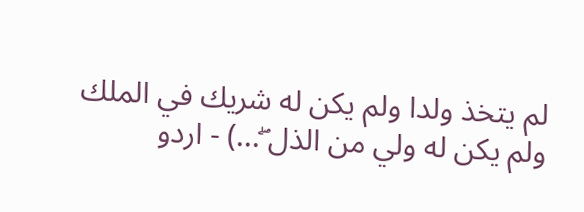لم يتخذ ولدا ولم يكن له شريك في الملك ولم يكن له ولي من الذل ۖ...) - اردو